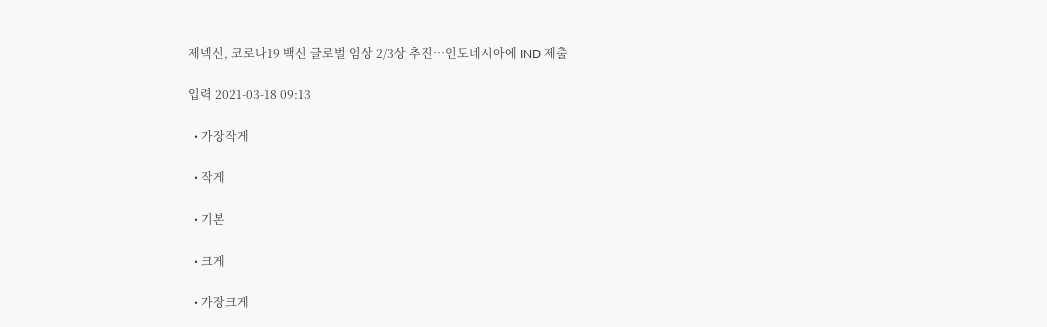제넥신, 코로나19 백신 글로벌 임상 2/3상 추진…인도네시아에 IND 제출

입력 2021-03-18 09:13

  • 가장작게

  • 작게

  • 기본

  • 크게

  • 가장크게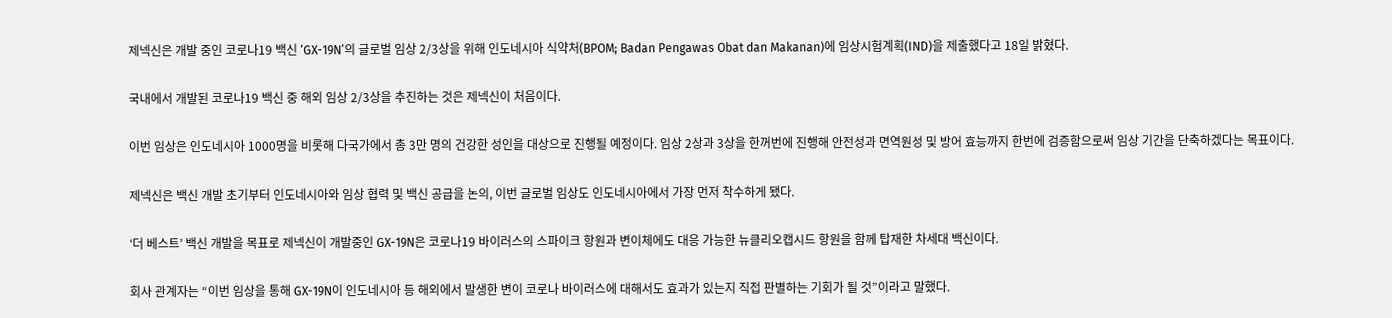제넥신은 개발 중인 코로나19 백신 ‘GX-19N’의 글로벌 임상 2/3상을 위해 인도네시아 식약처(BPOM; Badan Pengawas Obat dan Makanan)에 임상시험계획(IND)을 제출했다고 18일 밝혔다.

국내에서 개발된 코로나19 백신 중 해외 임상 2/3상을 추진하는 것은 제넥신이 처음이다.

이번 임상은 인도네시아 1000명을 비롯해 다국가에서 총 3만 명의 건강한 성인을 대상으로 진행될 예정이다. 임상 2상과 3상을 한꺼번에 진행해 안전성과 면역원성 및 방어 효능까지 한번에 검증함으로써 임상 기간을 단축하겠다는 목표이다.

제넥신은 백신 개발 초기부터 인도네시아와 임상 협력 및 백신 공급을 논의, 이번 글로벌 임상도 인도네시아에서 가장 먼저 착수하게 됐다.

‘더 베스트’ 백신 개발을 목표로 제넥신이 개발중인 GX-19N은 코로나19 바이러스의 스파이크 항원과 변이체에도 대응 가능한 뉴클리오캡시드 항원을 함께 탑재한 차세대 백신이다.

회사 관계자는 “이번 임상을 통해 GX-19N이 인도네시아 등 해외에서 발생한 변이 코로나 바이러스에 대해서도 효과가 있는지 직접 판별하는 기회가 될 것”이라고 말했다.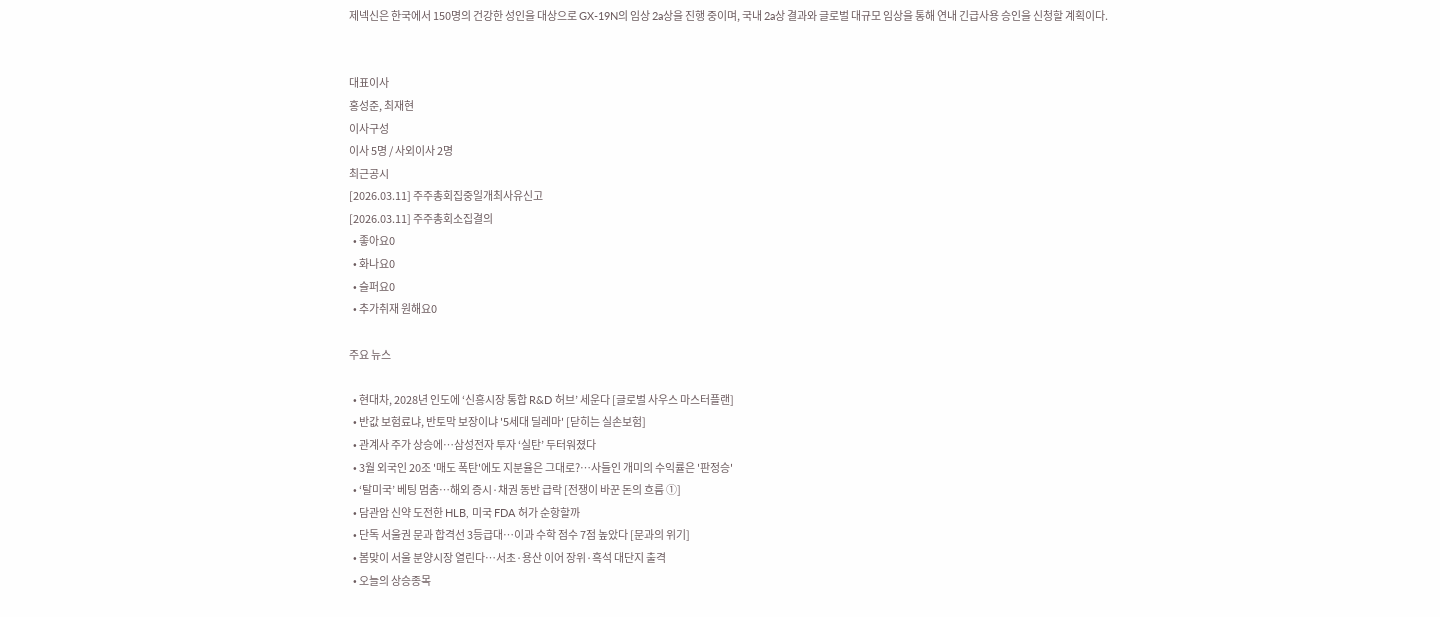제넥신은 한국에서 150명의 건강한 성인을 대상으로 GX-19N의 임상 2a상을 진행 중이며, 국내 2a상 결과와 글로벌 대규모 임상을 통해 연내 긴급사용 승인을 신청할 계획이다.


대표이사
홍성준, 최재현
이사구성
이사 5명 / 사외이사 2명
최근공시
[2026.03.11] 주주총회집중일개최사유신고
[2026.03.11] 주주총회소집결의
  • 좋아요0
  • 화나요0
  • 슬퍼요0
  • 추가취재 원해요0

주요 뉴스

  • 현대차, 2028년 인도에 ‘신흥시장 통합 R&D 허브’ 세운다 [글로벌 사우스 마스터플랜]
  • 반값 보험료냐, 반토막 보장이냐 '5세대 딜레마' [닫히는 실손보험]
  • 관계사 주가 상승에…삼성전자 투자 ‘실탄’ 두터워졌다
  • 3월 외국인 20조 '매도 폭탄'에도 지분율은 그대로?…사들인 개미의 수익률은 '판정승'
  • ‘탈미국’ 베팅 멈춤…해외 증시·채권 동반 급락 [전쟁이 바꾼 돈의 흐름 ①]
  • 담관암 신약 도전한 HLB, 미국 FDA 허가 순항할까
  • 단독 서울권 문과 합격선 3등급대…이과 수학 점수 7점 높았다 [문과의 위기]
  • 봄맞이 서울 분양시장 열린다⋯서초·용산 이어 장위·흑석 대단지 출격
  • 오늘의 상승종목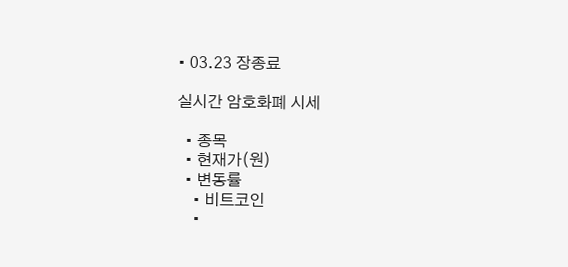• 03.23 장종료

실시간 암호화폐 시세

  • 종목
  • 현재가(원)
  • 변동률
    • 비트코인
    •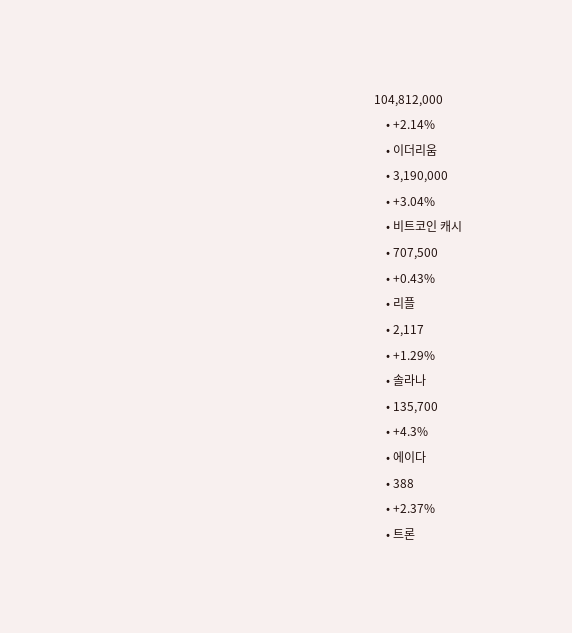104,812,000
    • +2.14%
    • 이더리움
    • 3,190,000
    • +3.04%
    • 비트코인 캐시
    • 707,500
    • +0.43%
    • 리플
    • 2,117
    • +1.29%
    • 솔라나
    • 135,700
    • +4.3%
    • 에이다
    • 388
    • +2.37%
    • 트론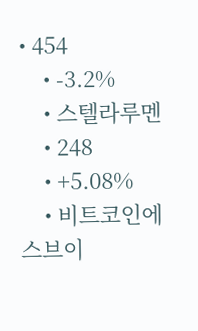• 454
    • -3.2%
    • 스텔라루멘
    • 248
    • +5.08%
    • 비트코인에스브이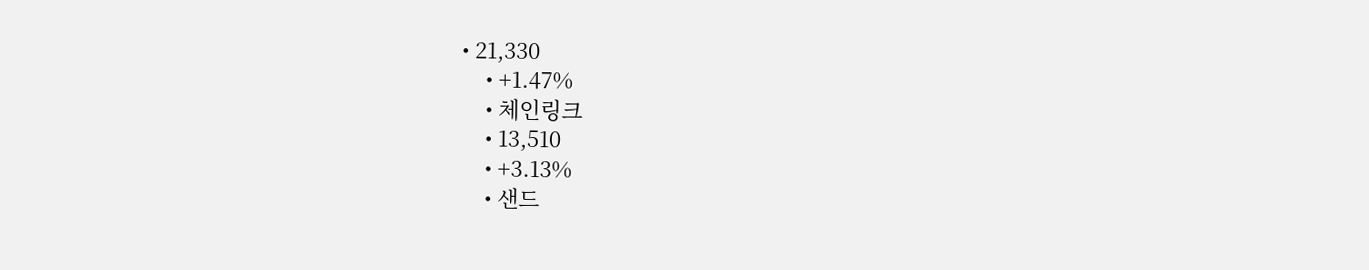• 21,330
    • +1.47%
    • 체인링크
    • 13,510
    • +3.13%
    • 샌드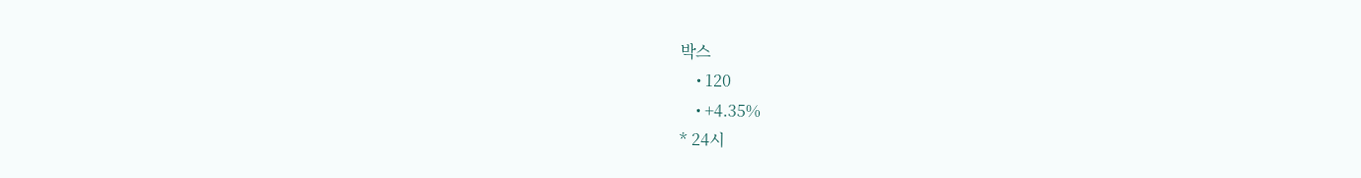박스
    • 120
    • +4.35%
* 24시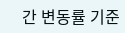간 변동률 기준